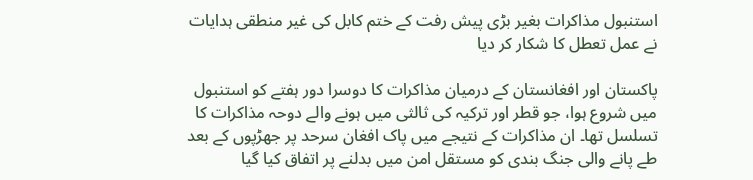استنبول مذاکرات بغیر بڑی پیش رفت کے ختم کابل کی غیر منطقی ہدایات نے عمل تعطل کا شکار کر دیا

پاکستان اور افغانستان کے درمیان مذاکرات کا دوسرا دور ہفتے کو استنبول میں شروع ہوا، جو قطر اور ترکیہ کی ثالثی میں ہونے والے دوحہ مذاکرات کا تسلسل تھا۔ ان مذاکرات کے نتیجے میں پاک افغان سرحد پر جھڑپوں کے بعد طے پانے والی جنگ بندی کو مستقل امن میں بدلنے پر اتفاق کیا گیا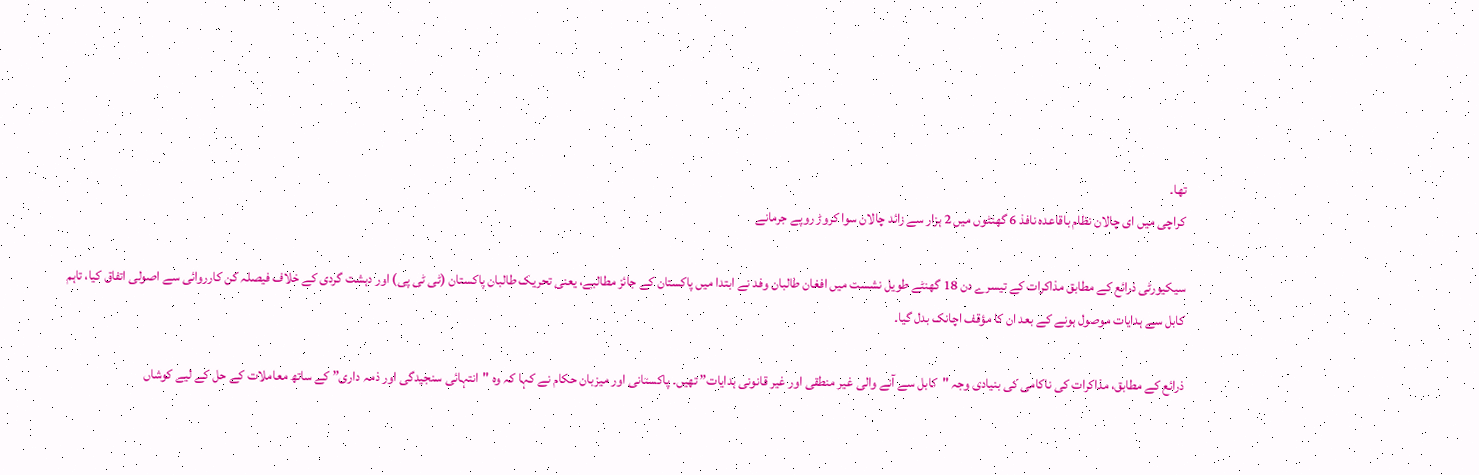تھا۔
کراچی میں ای چالان نظام باقاعدہ نافذ 6 گھنٹوں میں 2 ہزار سے زائد چالان سوا کروڑ روپے جرمانے

سیکیورٹی ذرائع کے مطابق مذاکرات کے تیسرے دن 18 گھنٹے طویل نشست میں افغان طالبان وفد نے ابتدا میں پاکستان کے جائز مطالبے، یعنی تحریک طالبان پاکستان (ٹی ٹی پی) اور دہشت گردی کے خلاف فیصلہ کن کارروائی سے اصولی اتفاق کیا، تاہم کابل سے ہدایات موصول ہونے کے بعد ان کا مؤقف اچانک بدل گیا۔

ذرائع کے مطابق، مذاکرات کی ناکامی کی بنیادی وجہ "کابل سے آنے والی غیر منطقی اور غیر قانونی ہدایات” تھیں۔ پاکستانی اور میزبان حکام نے کہا کہ وہ "انتہائی سنجیدگی اور ذمہ داری” کے ساتھ معاملات کے حل کے لیے کوشاں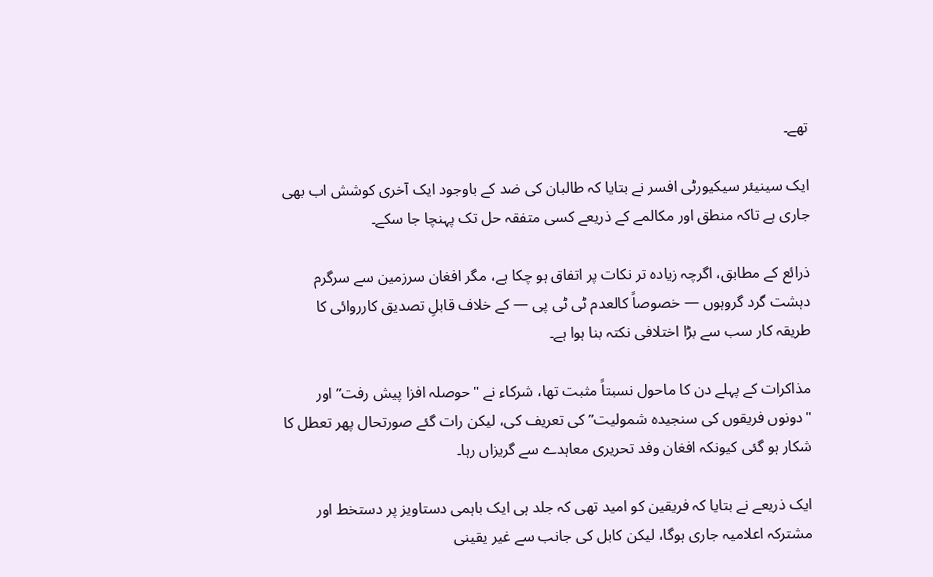تھے۔

ایک سینیئر سیکیورٹی افسر نے بتایا کہ طالبان کی ضد کے باوجود ایک آخری کوشش اب بھی جاری ہے تاکہ منطق اور مکالمے کے ذریعے کسی متفقہ حل تک پہنچا جا سکے۔

ذرائع کے مطابق، اگرچہ زیادہ تر نکات پر اتفاق ہو چکا ہے، مگر افغان سرزمین سے سرگرم دہشت گرد گروہوں — خصوصاً کالعدم ٹی ٹی پی — کے خلاف قابلِ تصدیق کارروائی کا طریقہ کار سب سے بڑا اختلافی نکتہ بنا ہوا ہے۔

مذاکرات کے پہلے دن کا ماحول نسبتاً مثبت تھا، شرکاء نے "حوصلہ افزا پیش رفت” اور "دونوں فریقوں کی سنجیدہ شمولیت” کی تعریف کی، لیکن رات گئے صورتحال پھر تعطل کا شکار ہو گئی کیونکہ افغان وفد تحریری معاہدے سے گریزاں رہا۔

ایک ذریعے نے بتایا کہ فریقین کو امید تھی کہ جلد ہی ایک باہمی دستاویز پر دستخط اور مشترکہ اعلامیہ جاری ہوگا، لیکن کابل کی جانب سے غیر یقینی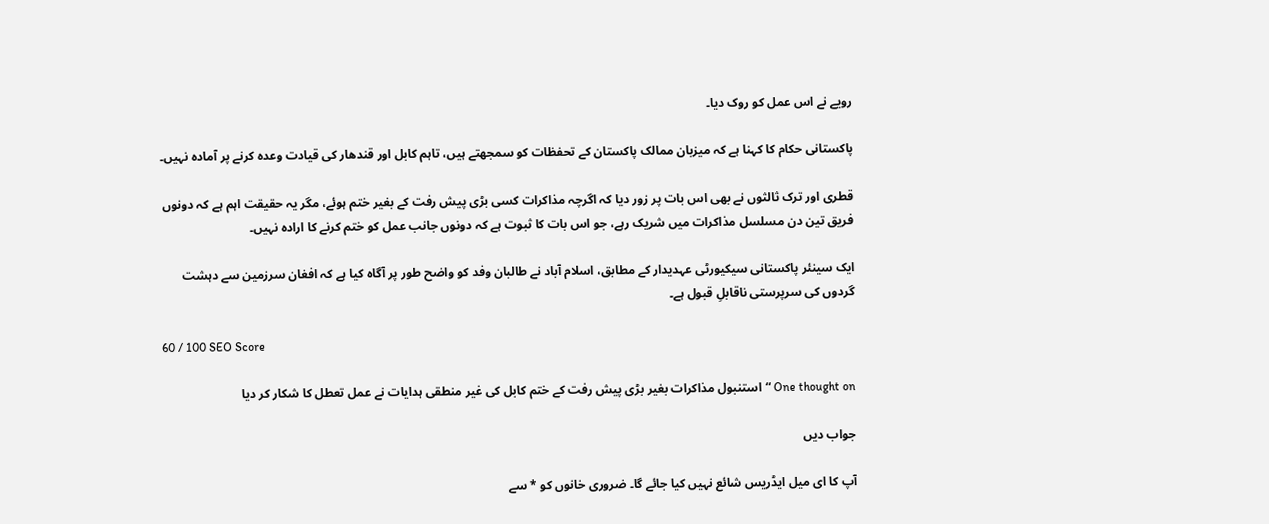رویے نے اس عمل کو روک دیا۔

پاکستانی حکام کا کہنا ہے کہ میزبان ممالک پاکستان کے تحفظات کو سمجھتے ہیں، تاہم کابل اور قندھار کی قیادت وعدہ کرنے پر آمادہ نہیں۔

قطری اور ترک ثالثوں نے بھی اس بات پر زور دیا کہ اگرچہ مذاکرات کسی بڑی پیش رفت کے بغیر ختم ہوئے، مگر یہ حقیقت اہم ہے کہ دونوں فریق تین دن مسلسل مذاکرات میں شریک رہے، جو اس بات کا ثبوت ہے کہ دونوں جانب عمل کو ختم کرنے کا ارادہ نہیں۔

ایک سینئر پاکستانی سیکیورٹی عہدیدار کے مطابق، اسلام آباد نے طالبان وفد کو واضح طور پر آگاہ کیا ہے کہ افغان سرزمین سے دہشت گردوں کی سرپرستی ناقابلِ قبول ہے۔

60 / 100 SEO Score

One thought on “استنبول مذاکرات بغیر بڑی پیش رفت کے ختم کابل کی غیر منطقی ہدایات نے عمل تعطل کا شکار کر دیا

جواب دیں

آپ کا ای میل ایڈریس شائع نہیں کیا جائے گا۔ ضروری خانوں کو * سے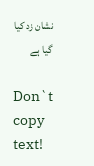نشان زد کیا گیا ہے

Don`t copy text!